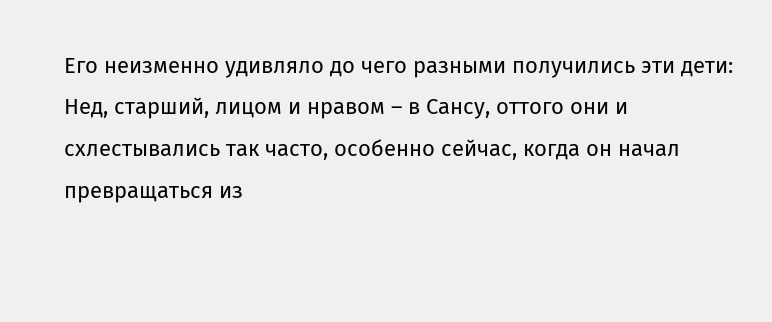Его неизменно удивляло до чего разными получились эти дети: Нед, старший, лицом и нравом – в Сансу, оттого они и схлестывались так часто, особенно сейчас, когда он начал превращаться из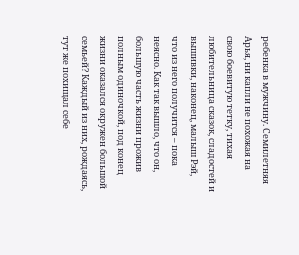ребенка в мужчину. Семилетняя Арья, ни капли не похожая на свою боевитую тетку, тихая любительница сказок, сладостей и вышивки, наконец, малыш Рэй, что из него получится – пока неясно. Как так вышло, что он, большую часть жизни прожив полным одиночкой, под конец жизни оказался окружен большой семьей? Каждый из них, рождаясь, тут же похищал себе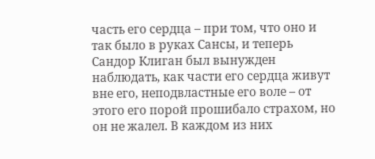часть его сердца – при том, что оно и так было в руках Сансы, и теперь Сандор Клиган был вынужден наблюдать, как части его сердца живут вне его, неподвластные его воле – от этого его порой прошибало страхом, но он не жалел. В каждом из них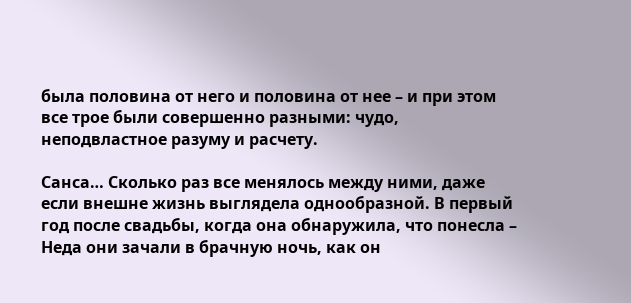была половина от него и половина от нее – и при этом все трое были совершенно разными: чудо, неподвластное разуму и расчету.

Санса… Сколько раз все менялось между ними, даже если внешне жизнь выглядела однообразной. В первый год после свадьбы, когда она обнаружила, что понесла – Неда они зачали в брачную ночь, как он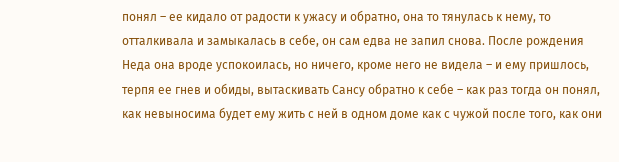понял – ее кидало от радости к ужасу и обратно, она то тянулась к нему, то отталкивала и замыкалась в себе, он сам едва не запил снова. После рождения Неда она вроде успокоилась, но ничего, кроме него не видела – и ему пришлось, терпя ее гнев и обиды, вытаскивать Сансу обратно к себе – как раз тогда он понял, как невыносима будет ему жить с ней в одном доме как с чужой после того, как они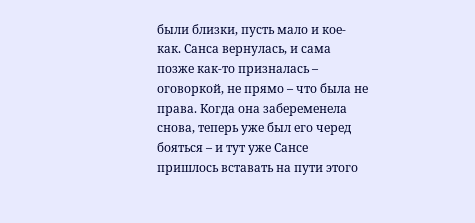были близки, пусть мало и кое-как. Санса вернулась, и сама позже как-то призналась – оговоркой, не прямо – что была не права. Когда она забеременела снова, теперь уже был его черед бояться – и тут уже Сансе пришлось вставать на пути этого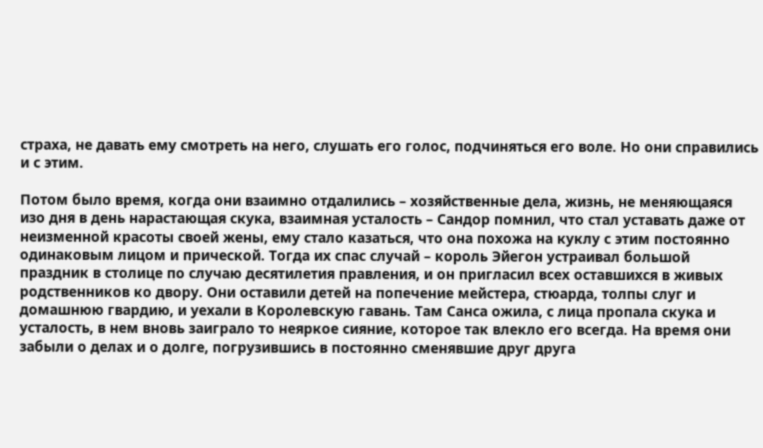страха, не давать ему смотреть на него, слушать его голос, подчиняться его воле. Но они справились и с этим.

Потом было время, когда они взаимно отдалились – хозяйственные дела, жизнь, не меняющаяся изо дня в день нарастающая скука, взаимная усталость – Сандор помнил, что стал уставать даже от неизменной красоты своей жены, ему стало казаться, что она похожа на куклу с этим постоянно одинаковым лицом и прической. Тогда их спас случай – король Эйегон устраивал большой праздник в столице по случаю десятилетия правления, и он пригласил всех оставшихся в живых родственников ко двору. Они оставили детей на попечение мейстера, стюарда, толпы слуг и домашнюю гвардию, и уехали в Королевскую гавань. Там Санса ожила, с лица пропала скука и усталость, в нем вновь заиграло то неяркое сияние, которое так влекло его всегда. На время они забыли о делах и о долге, погрузившись в постоянно сменявшие друг друга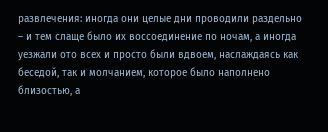развлечения: иногда они целые дни проводили раздельно – и тем слаще было их воссоединение по ночам, а иногда уезжали ото всех и просто были вдвоем, наслаждаясь как беседой, так и молчанием, которое было наполнено близостью, а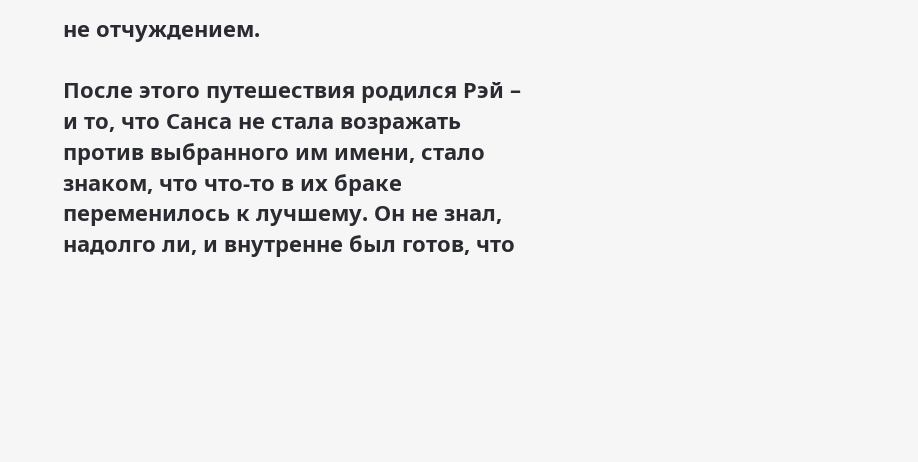не отчуждением.

После этого путешествия родился Рэй – и то, что Санса не стала возражать против выбранного им имени, стало знаком, что что-то в их браке переменилось к лучшему. Он не знал, надолго ли, и внутренне был готов, что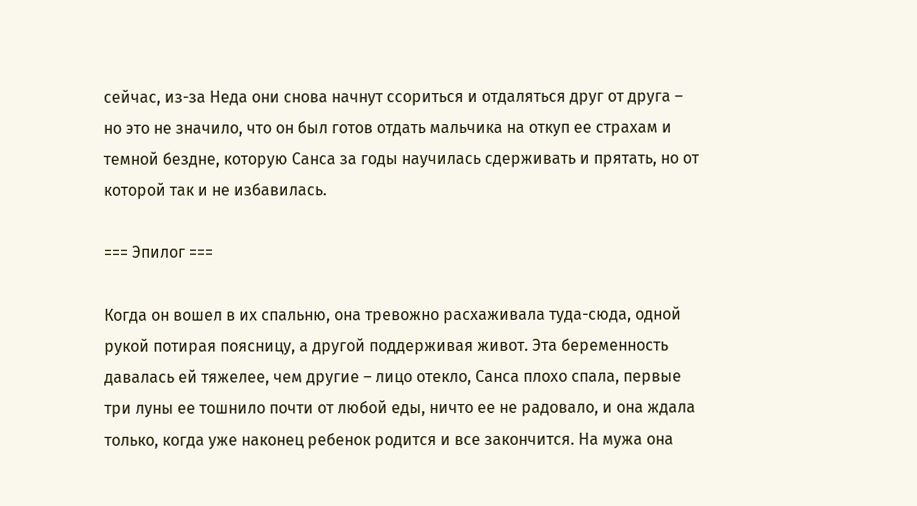сейчас, из-за Неда они снова начнут ссориться и отдаляться друг от друга – но это не значило, что он был готов отдать мальчика на откуп ее страхам и темной бездне, которую Санса за годы научилась сдерживать и прятать, но от которой так и не избавилась.

=== Эпилог ===

Когда он вошел в их спальню, она тревожно расхаживала туда-сюда, одной рукой потирая поясницу, а другой поддерживая живот. Эта беременность давалась ей тяжелее, чем другие – лицо отекло, Санса плохо спала, первые три луны ее тошнило почти от любой еды, ничто ее не радовало, и она ждала только, когда уже наконец ребенок родится и все закончится. На мужа она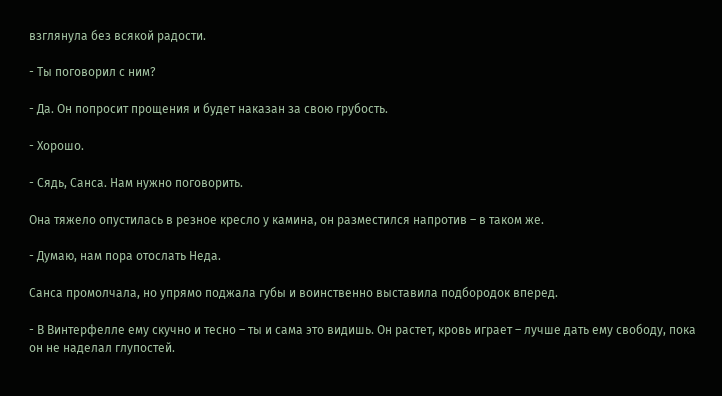взглянула без всякой радости.

- Ты поговорил с ним?

- Да. Он попросит прощения и будет наказан за свою грубость.

- Хорошо.

- Сядь, Санса. Нам нужно поговорить.

Она тяжело опустилась в резное кресло у камина, он разместился напротив – в таком же.

- Думаю, нам пора отослать Неда.

Санса промолчала, но упрямо поджала губы и воинственно выставила подбородок вперед.

- В Винтерфелле ему скучно и тесно – ты и сама это видишь. Он растет, кровь играет – лучше дать ему свободу, пока он не наделал глупостей.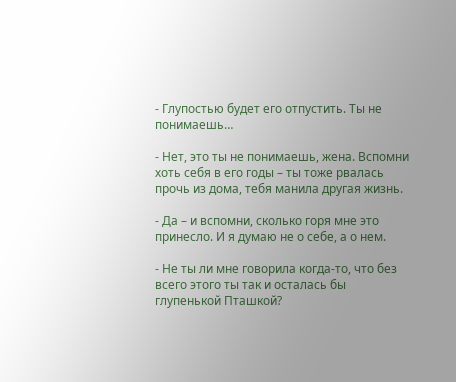- Глупостью будет его отпустить. Ты не понимаешь…

- Нет, это ты не понимаешь, жена. Вспомни хоть себя в его годы – ты тоже рвалась прочь из дома, тебя манила другая жизнь.

- Да – и вспомни, сколько горя мне это принесло. И я думаю не о себе, а о нем.

- Не ты ли мне говорила когда-то, что без всего этого ты так и осталась бы глупенькой Пташкой?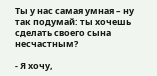Ты у нас самая умная – ну так подумай: ты хочешь сделать своего сына несчастным?

- Я хочу,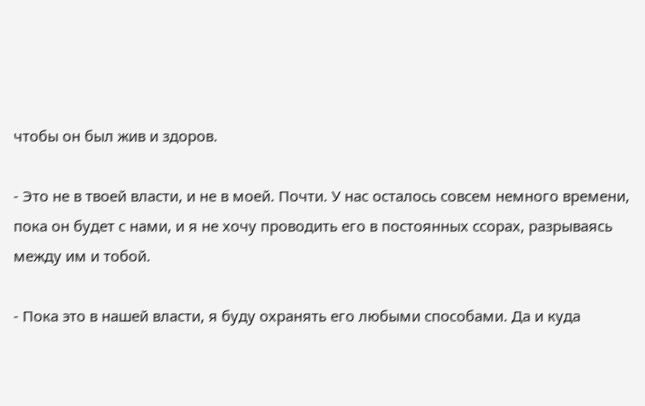чтобы он был жив и здоров.

- Это не в твоей власти, и не в моей. Почти. У нас осталось совсем немного времени, пока он будет с нами, и я не хочу проводить его в постоянных ссорах, разрываясь между им и тобой.

- Пока это в нашей власти, я буду охранять его любыми способами. Да и куда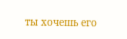ты хочешь его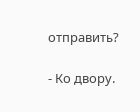отправить?

- Ко двору.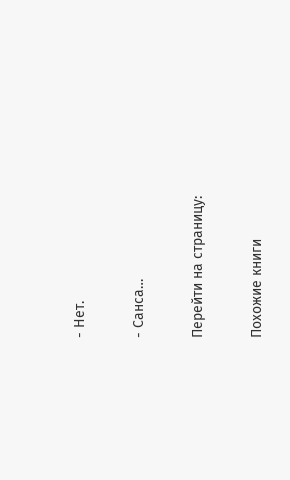- Нет.

- Санса…

Перейти на страницу:

Похожие книги